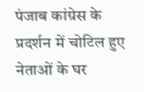पंजाब कांग्रेस के प्रदर्शन में चोटिल हुए नेताओं के घर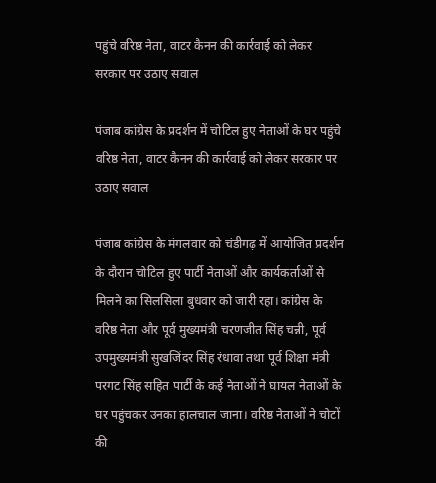पहुंचे वरिष्ठ नेता, वाटर कैनन की कार्रवाई को लेकर सरकार पर उठाए सवाल

पंजाब कांग्रेस के प्रदर्शन में चोटिल हुए नेताओं के घर पहुंचे वरिष्ठ नेता, वाटर कैनन की कार्रवाई को लेकर सरकार पर उठाए सवाल

पंजाब कांग्रेस के मंगलवार को चंडीगढ़ में आयोजित प्रदर्शन के दौरान चोटिल हुए पार्टी नेताओं और कार्यकर्ताओं से मिलने का सिलसिला बुधवार को जारी रहा। कांग्रेस के वरिष्ठ नेता और पूर्व मुख्यमंत्री चरणजीत सिंह चन्नी, पूर्व उपमुख्यमंत्री सुखजिंदर सिंह रंधावा तथा पूर्व शिक्षा मंत्री परगट सिंह सहित पार्टी के कई नेताओं ने घायल नेताओं के घर पहुंचकर उनका हालचाल जाना। वरिष्ठ नेताओं ने चोटों की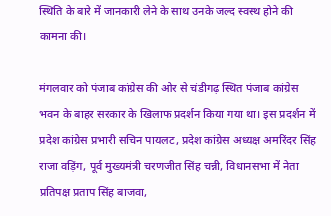स्थिति के बारे में जानकारी लेने के साथ उनके जल्द स्वस्थ होने की कामना की।

मंगलवार को पंजाब कांग्रेस की ओर से चंडीगढ़ स्थित पंजाब कांग्रेस भवन के बाहर सरकार के खिलाफ प्रदर्शन किया गया था। इस प्रदर्शन में प्रदेश कांग्रेस प्रभारी सचिन पायलट, प्रदेश कांग्रेस अध्यक्ष अमरिंदर सिंह राजा वड़िंग, पूर्व मुख्यमंत्री चरणजीत सिंह चन्नी, विधानसभा में नेता प्रतिपक्ष प्रताप सिंह बाजवा,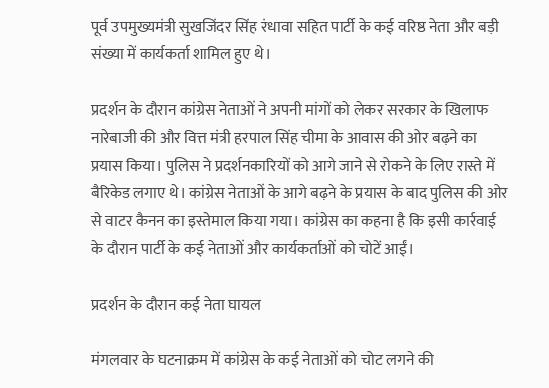पूर्व उपमुख्यमंत्री सुखजिंदर सिंह रंधावा सहित पार्टी के कई वरिष्ठ नेता और बड़ी संख्या में कार्यकर्ता शामिल हुए थे।

प्रदर्शन के दौरान कांग्रेस नेताओं ने अपनी मांगों को लेकर सरकार के खिलाफ नारेबाजी की और वित्त मंत्री हरपाल सिंह चीमा के आवास की ओर बढ़ने का प्रयास किया। पुलिस ने प्रदर्शनकारियों को आगे जाने से रोकने के लिए रास्ते में बैरिकेड लगाए थे। कांग्रेस नेताओं के आगे बढ़ने के प्रयास के बाद पुलिस की ओर से वाटर कैनन का इस्तेमाल किया गया। कांग्रेस का कहना है कि इसी कार्रवाई के दौरान पार्टी के कई नेताओं और कार्यकर्ताओं को चोटें आईं।

प्रदर्शन के दौरान कई नेता घायल

मंगलवार के घटनाक्रम में कांग्रेस के कई नेताओं को चोट लगने की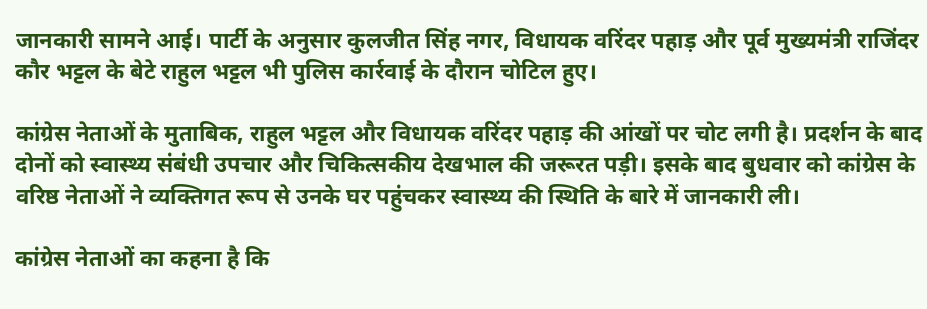जानकारी सामने आई। पार्टी के अनुसार कुलजीत सिंह नगर, विधायक वरिंदर पहाड़ और पूर्व मुख्यमंत्री राजिंदर कौर भट्टल के बेटे राहुल भट्टल भी पुलिस कार्रवाई के दौरान चोटिल हुए।

कांग्रेस नेताओं के मुताबिक, राहुल भट्टल और विधायक वरिंदर पहाड़ की आंखों पर चोट लगी है। प्रदर्शन के बाद दोनों को स्वास्थ्य संबंधी उपचार और चिकित्सकीय देखभाल की जरूरत पड़ी। इसके बाद बुधवार को कांग्रेस के वरिष्ठ नेताओं ने व्यक्तिगत रूप से उनके घर पहुंचकर स्वास्थ्य की स्थिति के बारे में जानकारी ली।

कांग्रेस नेताओं का कहना है कि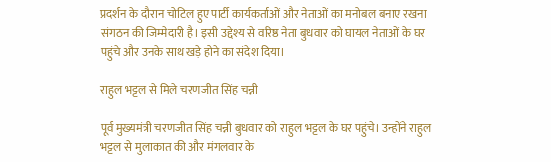प्रदर्शन के दौरान चोटिल हुए पार्टी कार्यकर्ताओं और नेताओं का मनोबल बनाए रखना संगठन की जिम्मेदारी है। इसी उद्देश्य से वरिष्ठ नेता बुधवार को घायल नेताओं के घर पहुंचे और उनके साथ खड़े होने का संदेश दिया।

राहुल भट्टल से मिले चरणजीत सिंह चन्नी

पूर्व मुख्यमंत्री चरणजीत सिंह चन्नी बुधवार को राहुल भट्टल के घर पहुंचे। उन्होंने राहुल भट्टल से मुलाकात की और मंगलवार के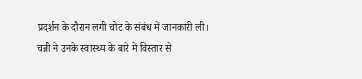प्रदर्शन के दौरान लगी चोट के संबंध में जानकारी ली। चन्नी ने उनके स्वास्थ्य के बारे में विस्तार से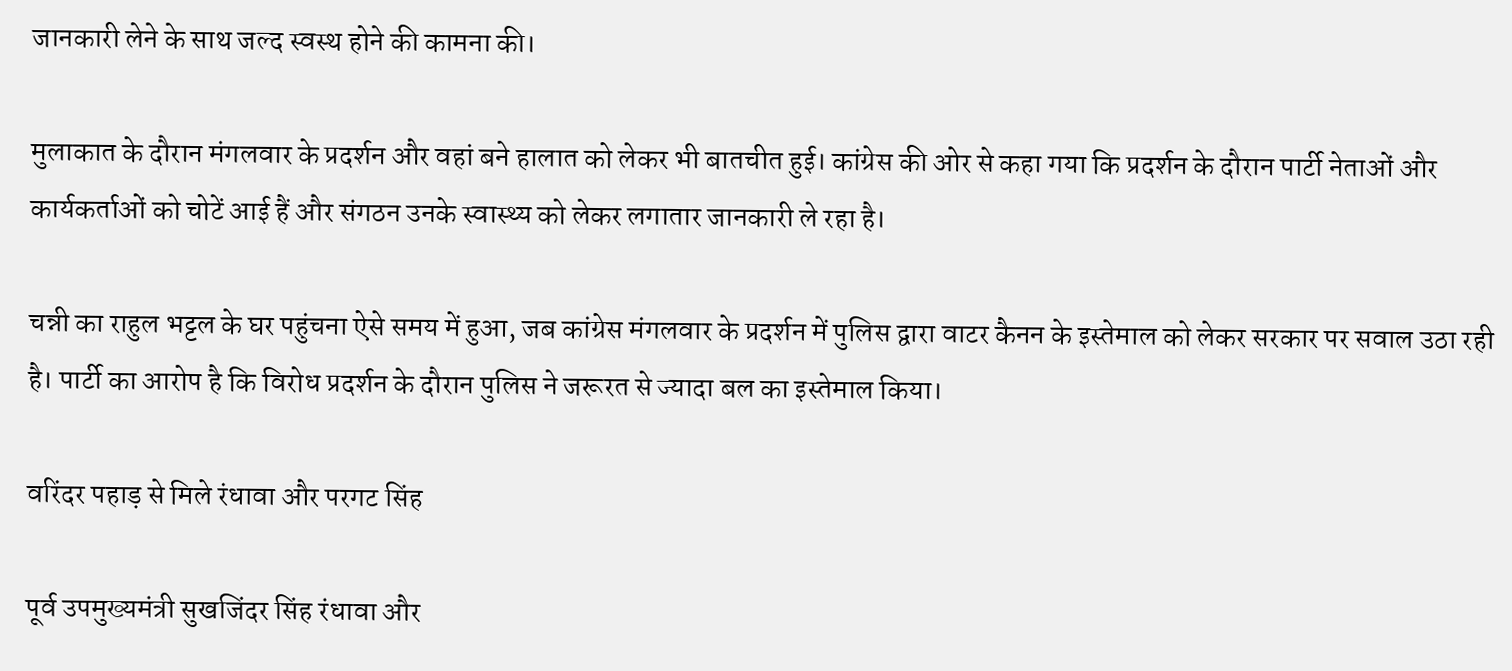जानकारी लेने के साथ जल्द स्वस्थ होने की कामना की।

मुलाकात के दौरान मंगलवार के प्रदर्शन और वहां बने हालात को लेकर भी बातचीत हुई। कांग्रेस की ओर से कहा गया कि प्रदर्शन के दौरान पार्टी नेताओं और कार्यकर्ताओं को चोटें आई हैं और संगठन उनके स्वास्थ्य को लेकर लगातार जानकारी ले रहा है।

चन्नी का राहुल भट्टल के घर पहुंचना ऐसे समय में हुआ, जब कांग्रेस मंगलवार के प्रदर्शन में पुलिस द्वारा वाटर कैनन के इस्तेमाल को लेकर सरकार पर सवाल उठा रही है। पार्टी का आरोप है कि विरोध प्रदर्शन के दौरान पुलिस ने जरूरत से ज्यादा बल का इस्तेमाल किया।

वरिंदर पहाड़ से मिले रंधावा और परगट सिंह

पूर्व उपमुख्यमंत्री सुखजिंदर सिंह रंधावा और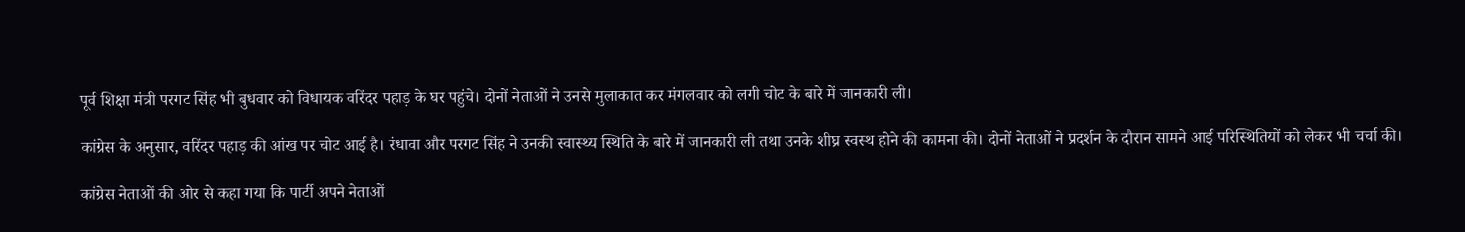पूर्व शिक्षा मंत्री परगट सिंह भी बुधवार को विधायक वरिंदर पहाड़ के घर पहुंचे। दोनों नेताओं ने उनसे मुलाकात कर मंगलवार को लगी चोट के बारे में जानकारी ली।

कांग्रेस के अनुसार, वरिंदर पहाड़ की आंख पर चोट आई है। रंधावा और परगट सिंह ने उनकी स्वास्थ्य स्थिति के बारे में जानकारी ली तथा उनके शीघ्र स्वस्थ होने की कामना की। दोनों नेताओं ने प्रदर्शन के दौरान सामने आई परिस्थितियों को लेकर भी चर्चा की।

कांग्रेस नेताओं की ओर से कहा गया कि पार्टी अपने नेताओं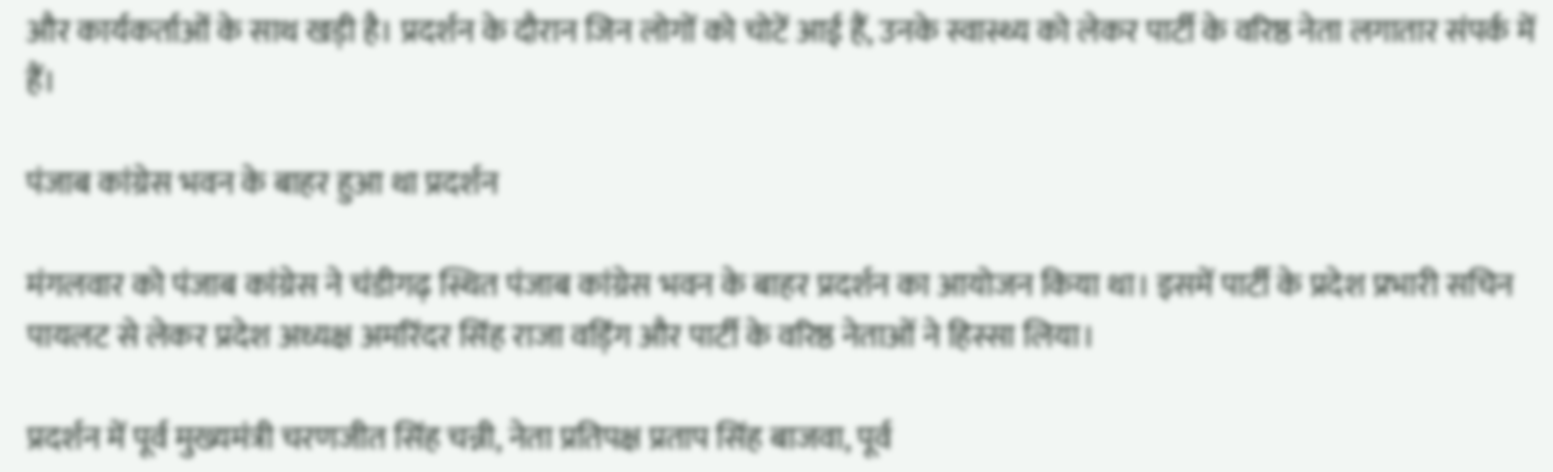और कार्यकर्ताओं के साथ खड़ी है। प्रदर्शन के दौरान जिन लोगों को चोटें आई हैं, उनके स्वास्थ्य को लेकर पार्टी के वरिष्ठ नेता लगातार संपर्क में हैं।

पंजाब कांग्रेस भवन के बाहर हुआ था प्रदर्शन

मंगलवार को पंजाब कांग्रेस ने चंडीगढ़ स्थित पंजाब कांग्रेस भवन के बाहर प्रदर्शन का आयोजन किया था। इसमें पार्टी के प्रदेश प्रभारी सचिन पायलट से लेकर प्रदेश अध्यक्ष अमरिंदर सिंह राजा वड़िंग और पार्टी के वरिष्ठ नेताओं ने हिस्सा लिया।

प्रदर्शन में पूर्व मुख्यमंत्री चरणजीत सिंह चन्नी, नेता प्रतिपक्ष प्रताप सिंह बाजवा, पूर्व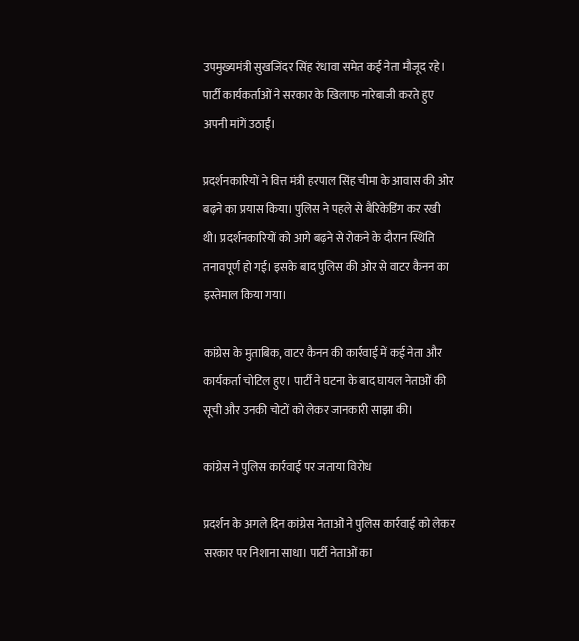उपमुख्यमंत्री सुखजिंदर सिंह रंधावा समेत कई नेता मौजूद रहे। पार्टी कार्यकर्ताओं ने सरकार के खिलाफ नारेबाजी करते हुए अपनी मांगें उठाईं।

प्रदर्शनकारियों ने वित्त मंत्री हरपाल सिंह चीमा के आवास की ओर बढ़ने का प्रयास किया। पुलिस ने पहले से बैरिकेडिंग कर रखी थी। प्रदर्शनकारियों को आगे बढ़ने से रोकने के दौरान स्थिति तनावपूर्ण हो गई। इसके बाद पुलिस की ओर से वाटर कैनन का इस्तेमाल किया गया।

कांग्रेस के मुताबिक, वाटर कैनन की कार्रवाई में कई नेता और कार्यकर्ता चोटिल हुए। पार्टी ने घटना के बाद घायल नेताओं की सूची और उनकी चोटों को लेकर जानकारी साझा की।

कांग्रेस ने पुलिस कार्रवाई पर जताया विरोध

प्रदर्शन के अगले दिन कांग्रेस नेताओं ने पुलिस कार्रवाई को लेकर सरकार पर निशाना साधा। पार्टी नेताओं का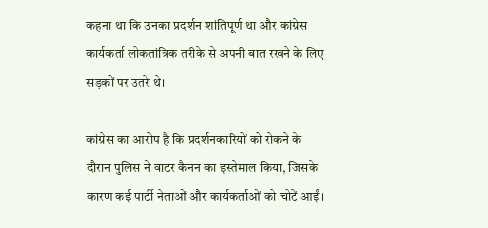कहना था कि उनका प्रदर्शन शांतिपूर्ण था और कांग्रेस कार्यकर्ता लोकतांत्रिक तरीके से अपनी बात रखने के लिए सड़कों पर उतरे थे।

कांग्रेस का आरोप है कि प्रदर्शनकारियों को रोकने के दौरान पुलिस ने वाटर कैनन का इस्तेमाल किया, जिसके कारण कई पार्टी नेताओं और कार्यकर्ताओं को चोटें आईं।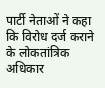पार्टी नेताओं ने कहा कि विरोध दर्ज कराने के लोकतांत्रिक अधिकार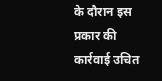के दौरान इस प्रकार की कार्रवाई उचित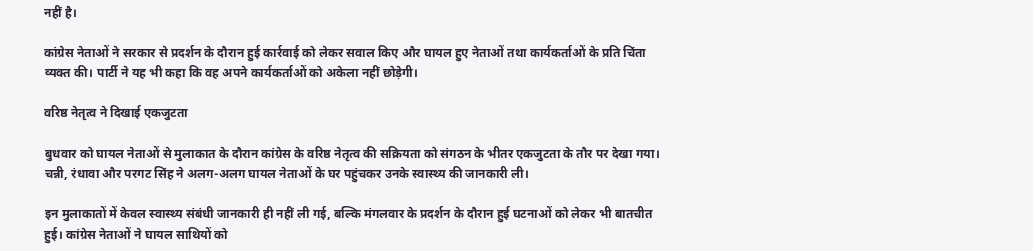नहीं है।

कांग्रेस नेताओं ने सरकार से प्रदर्शन के दौरान हुई कार्रवाई को लेकर सवाल किए और घायल हुए नेताओं तथा कार्यकर्ताओं के प्रति चिंता व्यक्त की। पार्टी ने यह भी कहा कि वह अपने कार्यकर्ताओं को अकेला नहीं छोड़ेगी।

वरिष्ठ नेतृत्व ने दिखाई एकजुटता

बुधवार को घायल नेताओं से मुलाकात के दौरान कांग्रेस के वरिष्ठ नेतृत्व की सक्रियता को संगठन के भीतर एकजुटता के तौर पर देखा गया। चन्नी, रंधावा और परगट सिंह ने अलग-अलग घायल नेताओं के घर पहुंचकर उनके स्वास्थ्य की जानकारी ली।

इन मुलाकातों में केवल स्वास्थ्य संबंधी जानकारी ही नहीं ली गई, बल्कि मंगलवार के प्रदर्शन के दौरान हुई घटनाओं को लेकर भी बातचीत हुई। कांग्रेस नेताओं ने घायल साथियों को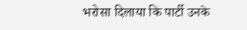भरोसा दिलाया कि पार्टी उनके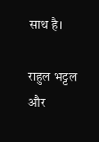साथ है।

राहुल भट्टल और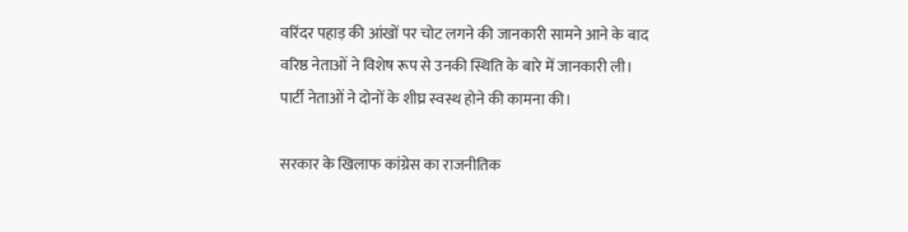वरिंदर पहाड़ की आंखों पर चोट लगने की जानकारी सामने आने के बाद वरिष्ठ नेताओं ने विशेष रूप से उनकी स्थिति के बारे में जानकारी ली। पार्टी नेताओं ने दोनों के शीघ्र स्वस्थ होने की कामना की।

सरकार के खिलाफ कांग्रेस का राजनीतिक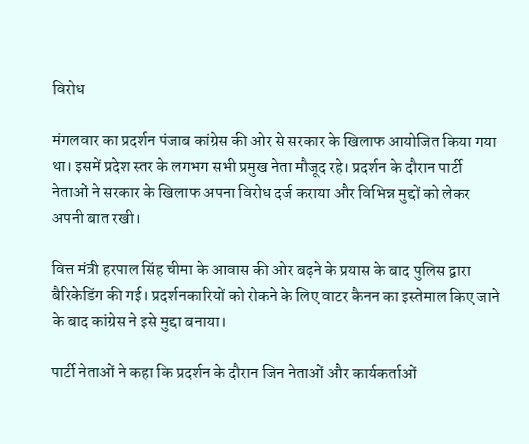विरोध

मंगलवार का प्रदर्शन पंजाब कांग्रेस की ओर से सरकार के खिलाफ आयोजित किया गया था। इसमें प्रदेश स्तर के लगभग सभी प्रमुख नेता मौजूद रहे। प्रदर्शन के दौरान पार्टी नेताओं ने सरकार के खिलाफ अपना विरोध दर्ज कराया और विभिन्न मुद्दों को लेकर अपनी बात रखी।

वित्त मंत्री हरपाल सिंह चीमा के आवास की ओर बढ़ने के प्रयास के बाद पुलिस द्वारा बैरिकेडिंग की गई। प्रदर्शनकारियों को रोकने के लिए वाटर कैनन का इस्तेमाल किए जाने के बाद कांग्रेस ने इसे मुद्दा बनाया।

पार्टी नेताओं ने कहा कि प्रदर्शन के दौरान जिन नेताओं और कार्यकर्ताओं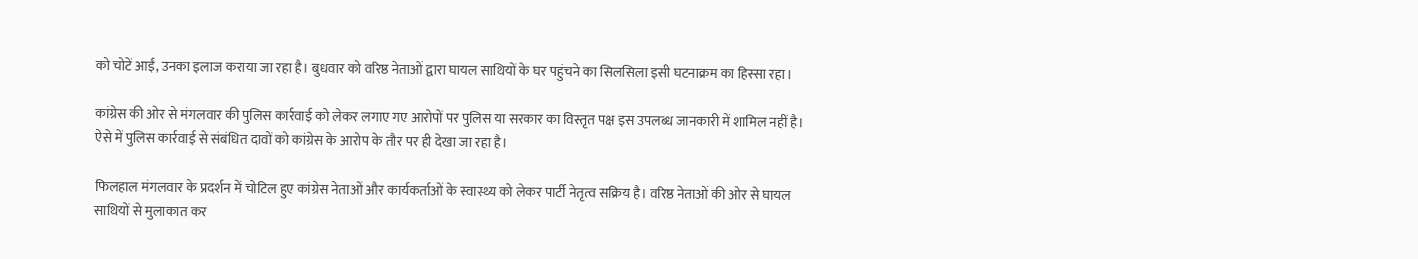को चोटें आईं, उनका इलाज कराया जा रहा है। बुधवार को वरिष्ठ नेताओं द्वारा घायल साथियों के घर पहुंचने का सिलसिला इसी घटनाक्रम का हिस्सा रहा।

कांग्रेस की ओर से मंगलवार की पुलिस कार्रवाई को लेकर लगाए गए आरोपों पर पुलिस या सरकार का विस्तृत पक्ष इस उपलब्ध जानकारी में शामिल नहीं है। ऐसे में पुलिस कार्रवाई से संबंधित दावों को कांग्रेस के आरोप के तौर पर ही देखा जा रहा है।

फिलहाल मंगलवार के प्रदर्शन में चोटिल हुए कांग्रेस नेताओं और कार्यकर्ताओं के स्वास्थ्य को लेकर पार्टी नेतृत्व सक्रिय है। वरिष्ठ नेताओं की ओर से घायल साथियों से मुलाकात कर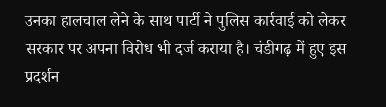उनका हालचाल लेने के साथ पार्टी ने पुलिस कार्रवाई को लेकर सरकार पर अपना विरोध भी दर्ज कराया है। चंडीगढ़ में हुए इस प्रदर्शन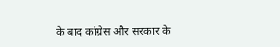के बाद कांग्रेस और सरकार के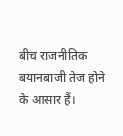बीच राजनीतिक बयानबाजी तेज होने के आसार हैं।